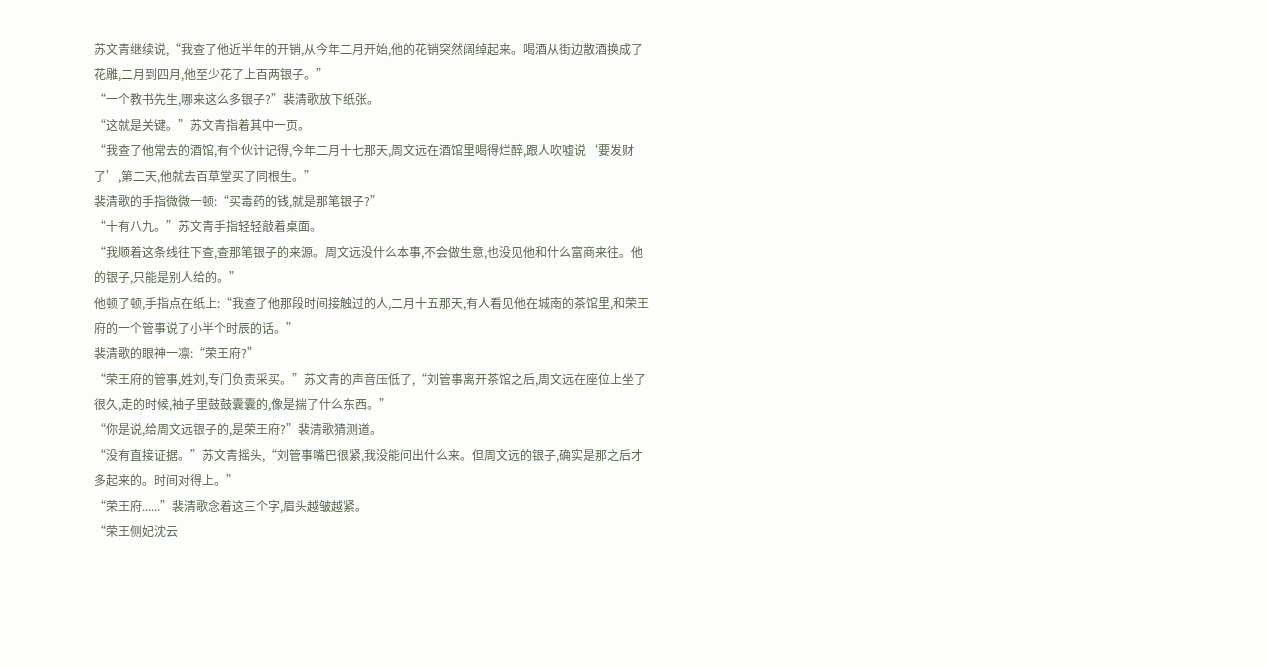苏文青继续说,“我查了他近半年的开销,从今年二月开始,他的花销突然阔绰起来。喝酒从街边散酒换成了花雕,二月到四月,他至少花了上百两银子。”
“一个教书先生,哪来这么多银子?”裴清歌放下纸张。
“这就是关键。”苏文青指着其中一页。
“我查了他常去的酒馆,有个伙计记得,今年二月十七那天,周文远在酒馆里喝得烂醉,跟人吹嘘说‘要发财了’,第二天,他就去百草堂买了同根生。”
裴清歌的手指微微一顿:“买毒药的钱,就是那笔银子?”
“十有八九。”苏文青手指轻轻敲着桌面。
“我顺着这条线往下查,查那笔银子的来源。周文远没什么本事,不会做生意,也没见他和什么富商来往。他的银子,只能是别人给的。”
他顿了顿,手指点在纸上:“我查了他那段时间接触过的人,二月十五那天,有人看见他在城南的茶馆里,和荣王府的一个管事说了小半个时辰的话。”
裴清歌的眼神一凛:“荣王府?”
“荣王府的管事,姓刘,专门负责采买。”苏文青的声音压低了,“刘管事离开茶馆之后,周文远在座位上坐了很久,走的时候,袖子里鼓鼓囊囊的,像是揣了什么东西。”
“你是说,给周文远银子的,是荣王府?”裴清歌猜测道。
“没有直接证据。”苏文青摇头,“刘管事嘴巴很紧,我没能问出什么来。但周文远的银子,确实是那之后才多起来的。时间对得上。”
“荣王府......”裴清歌念着这三个字,眉头越皱越紧。
“荣王侧妃沈云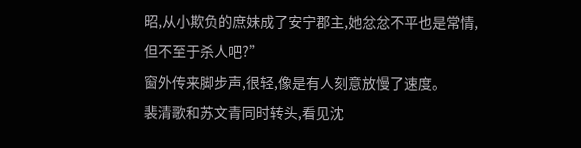昭,从小欺负的庶妹成了安宁郡主,她忿忿不平也是常情,但不至于杀人吧?”
窗外传来脚步声,很轻,像是有人刻意放慢了速度。
裴清歌和苏文青同时转头,看见沈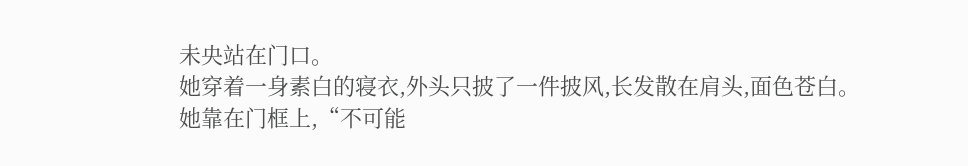未央站在门口。
她穿着一身素白的寝衣,外头只披了一件披风,长发散在肩头,面色苍白。
她靠在门框上,“不可能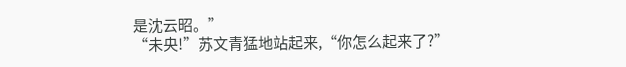是沈云昭。”
“未央!”苏文青猛地站起来,“你怎么起来了?”